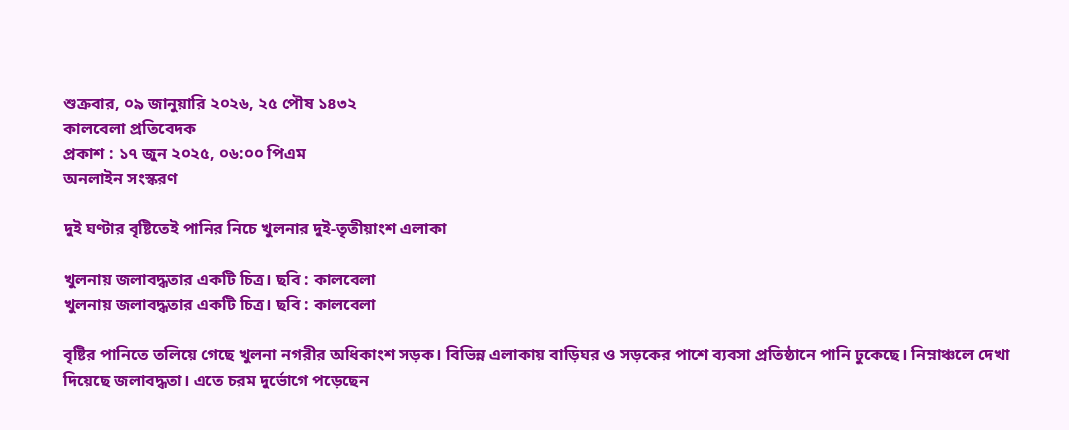শুক্রবার, ০৯ জানুয়ারি ২০২৬, ২৫ পৌষ ১৪৩২
কালবেলা প্রতিবেদক
প্রকাশ : ১৭ জুন ২০২৫, ০৬:০০ পিএম
অনলাইন সংস্করণ

দুই ঘণ্টার বৃষ্টিতেই পানির নিচে খুলনার দুই-তৃতীয়াংশ এলাকা

খুলনায় জলাবদ্ধতার একটি চিত্র। ছবি : কালবেলা
খুলনায় জলাবদ্ধতার একটি চিত্র। ছবি : কালবেলা

বৃষ্টির পানিতে তলিয়ে গেছে খুলনা নগরীর অধিকাংশ সড়ক। বিভিন্ন এলাকায় বাড়িঘর ও সড়কের পাশে ব্যবসা প্রতিষ্ঠানে পানি ঢুকেছে। নিম্নাঞ্চলে দেখা দিয়েছে জলাবদ্ধতা। এতে চরম দুর্ভোগে পড়েছেন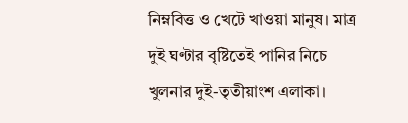নিম্নবিত্ত ও খেটে খাওয়া মানুষ। মাত্র দুই ঘণ্টার বৃষ্টিতেই পানির নিচে খুলনার দুই-তৃতীয়াংশ এলাকা।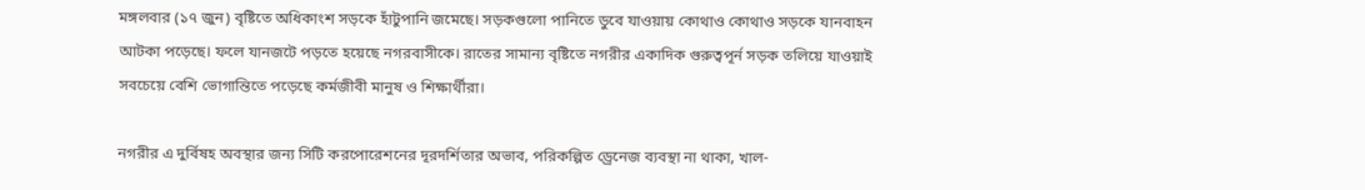মঙ্গলবার (১৭ জুন) বৃষ্টিতে অধিকাংশ সড়কে হাঁটুপানি জমেছে। সড়কগুলো পানিতে ডুবে যাওয়ায় কোথাও কোথাও সড়কে যানবাহন আটকা পড়েছে। ফলে যানজটে পড়তে হয়েছে নগরবাসীকে। রাতের সামান্য বৃষ্টিতে নগরীর একাদিক গুরুত্বপূর্ন সড়ক তলিয়ে যাওয়াই সবচেয়ে বেশি ভোগান্তিতে পড়েছে কর্মজীবী মানুষ ও শিক্ষার্থীরা।

নগরীর এ দুর্বিষহ অবস্থার জন্য সিটি করপোরেশনের দূরদর্শিতার অভাব, পরিকল্পিত ড্রেনেজ ব্যবস্থা না থাকা, খাল-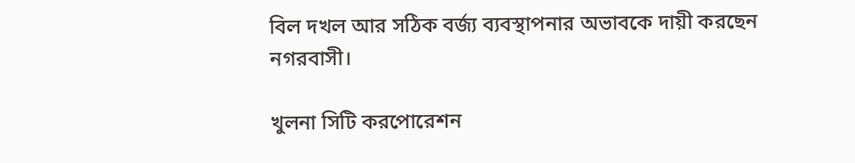বিল দখল আর সঠিক বর্জ্য ব্যবস্থাপনার অভাবকে দায়ী করছেন নগরবাসী।

খুলনা সিটি করপোরেশন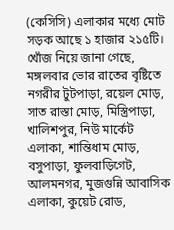(কেসিসি) এলাকার মধ্যে মোট সড়ক আছে ১ হাজার ২১৫টি। খোঁজ নিয়ে জানা গেছে, মঙ্গলবার ভোর রাতের বৃষ্টিতে নগরীর টুটপাড়া, রয়েল মোড়, সাত রাস্তা মোড়, মিস্ত্রিপাড়া, খালিশপুর, নিউ মার্কেট এলাকা, শান্তিধাম মোড়, বসুপাড়া, ফুলবাড়িগেট, আলমনগর, মুজগুন্নি আবাসিক এলাকা, কুয়েট রোড,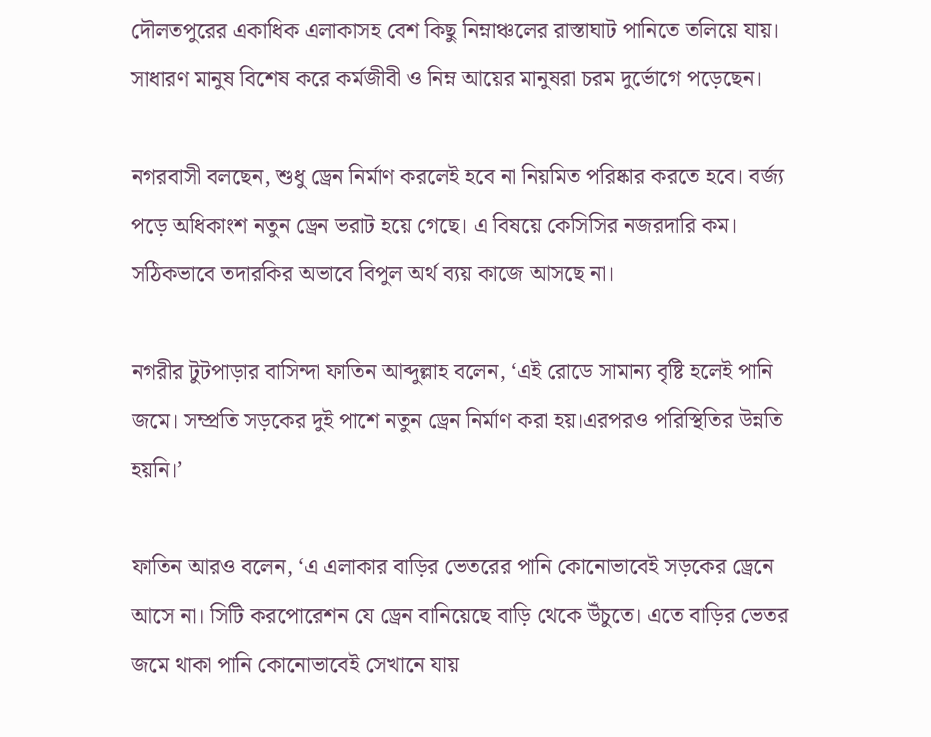দৌলতপুরের একাধিক এলাকাসহ বেশ কিছু নিম্নাঞ্চলের রাস্তাঘাট পানিতে তলিয়ে যায়। সাধারণ মানুষ বিশেষ করে কর্মজীবী ও নিম্ন আয়ের মানুষরা চরম দুর্ভোগে পড়েছেন।

নগরবাসী বলছেন, শুধু ড্রেন নির্মাণ করলেই হবে না নিয়মিত পরিষ্কার করতে হবে। বর্জ্য পড়ে অধিকাংশ নতুন ড্রেন ভরাট হয়ে গেছে। এ বিষয়ে কেসিসির নজরদারি কম। সঠিকভাবে তদারকির অভাবে বিপুল অর্থ ব্যয় কাজে আসছে না।

নগরীর টুটপাড়ার বাসিন্দা ফাতিন আব্দুল্লাহ বলেন, ‘এই রোডে সামান্য বৃষ্টি হলেই পানি জমে। সম্প্রতি সড়কের দুই পাশে নতুন ড্রেন নির্মাণ করা হয়।এরপরও পরিস্থিতির উন্নতি হয়নি।’

ফাতিন আরও বলেন, ‘এ এলাকার বাড়ির ভেতরের পানি কোনোভাবেই সড়কের ড্রেনে আসে না। সিটি করপোরেশন যে ড্রেন বানিয়েছে বাড়ি থেকে উঁচুতে। এতে বাড়ির ভেতর জমে থাকা পানি কোনোভাবেই সেখানে যায়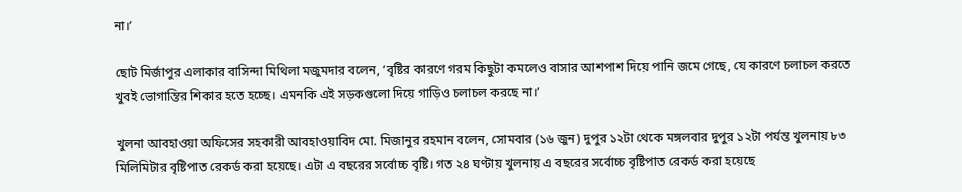না।’

ছোট মির্জাপুর এলাকার বাসিন্দা মিথিলা মজুমদার বলেন, ‘বৃষ্টির কারণে গরম কিছুটা কমলেও বাসার আশপাশ দিয়ে পানি জমে গেছে, যে কারণে চলাচল করতে খুবই ভোগান্তির শিকার হতে হচ্ছে। এমনকি এই সড়কগুলো দিয়ে গাড়িও চলাচল করছে না।’

খুলনা আবহাওয়া অফিসের সহকারী আবহাওয়াবিদ মো. মিজানুর রহমান বলেন, সোমবার (১৬ জুন) দুপুর ১২টা থেকে মঙ্গলবার দুপুর ১২টা পর্যন্ত খুলনায় ৮৩ মিলিমিটার বৃষ্টিপাত রেকর্ড করা হয়েছে। এটা এ বছরের সর্বোচ্চ বৃষ্টি। গত ২৪ ঘণ্টায় খুলনায় এ বছরের সর্বোচ্চ বৃষ্টিপাত রেকর্ড করা হয়েছে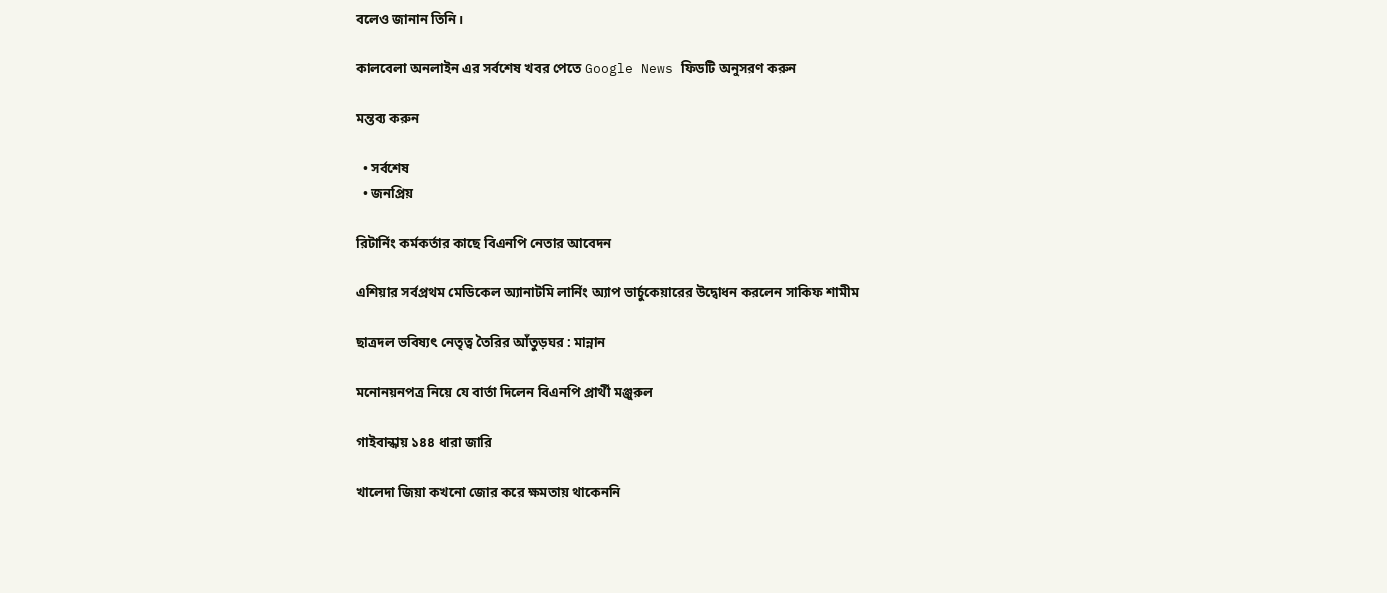বলেও জানান তিনি।

কালবেলা অনলাইন এর সর্বশেষ খবর পেতে Google News ফিডটি অনুসরণ করুন

মন্তব্য করুন

  • সর্বশেষ
  • জনপ্রিয়

রিটার্নিং কর্মকর্তার কাছে বিএনপি নেতার আবেদন

এশিয়ার সর্বপ্রথম মেডিকেল অ্যানাটমি লার্নিং অ্যাপ ভার্চুকেয়ারের উদ্বোধন করলেন সাকিফ শামীম

ছাত্রদল ভবিষ্যৎ নেতৃত্ব তৈরির আঁতুড়ঘর : মান্নান

মনোনয়নপত্র নিয়ে যে বার্তা দিলেন বিএনপি প্রার্থী মঞ্জুরুল

গাইবান্ধায় ১৪৪ ধারা জারি

খালেদা জিয়া কখনো জোর করে ক্ষমতায় থাকেননি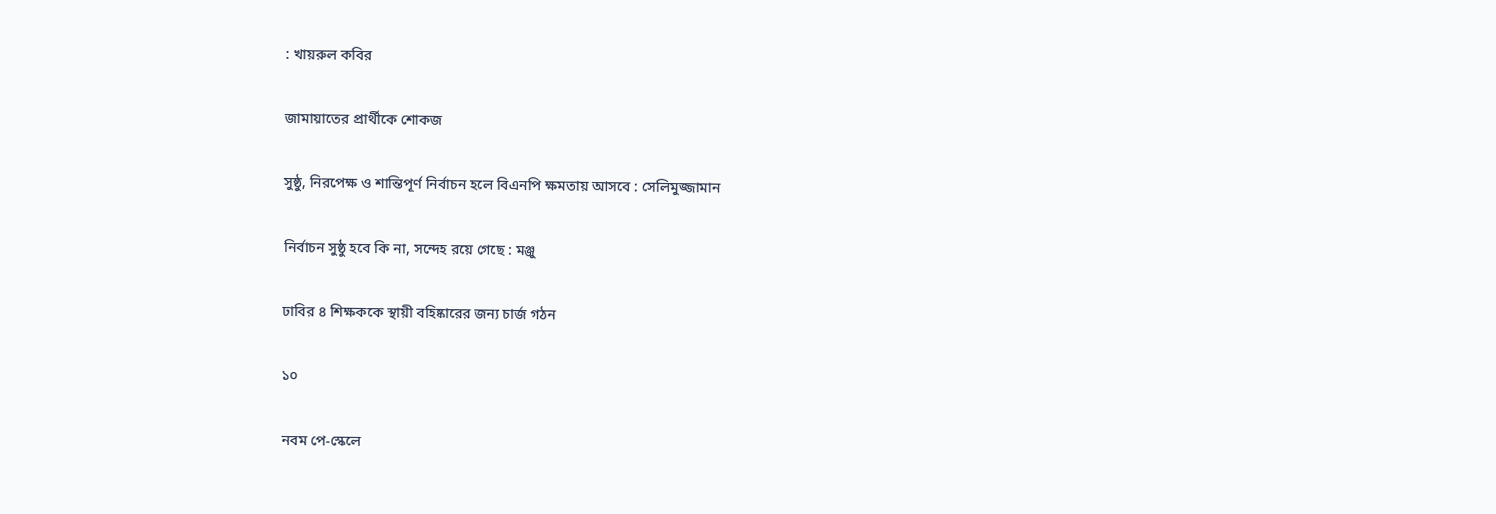: খায়রুল কবির

জামায়াতের প্রার্থীকে শোকজ

সুষ্ঠু, নিরপেক্ষ ও শান্তিপূর্ণ নির্বাচন হলে বিএনপি ক্ষমতায় আসবে : সেলিমুজ্জামান

নির্বাচন সুষ্ঠু হবে কি না, সন্দেহ রয়ে গেছে : মঞ্জু

ঢাবির ৪ শিক্ষককে স্থায়ী বহিষ্কারের জন্য চার্জ গঠন

১০

নবম পে-স্কেলে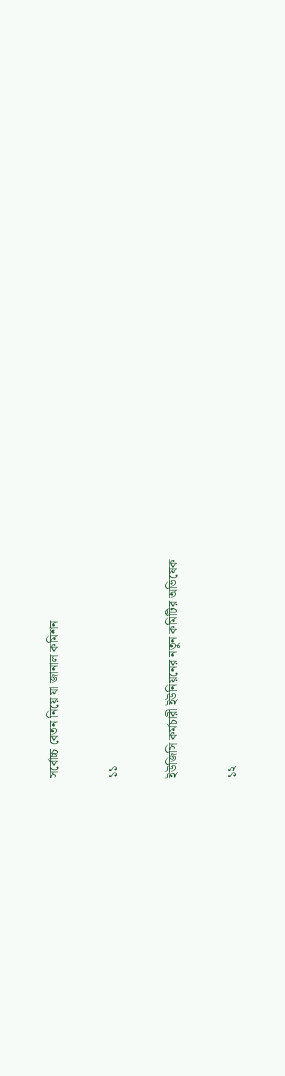সর্বোচ্চ বেতন নিয়ে যা জানাল কমিশন

১১

ইউজিসি কর্মচারী ইউনিয়নের নতুন কমিটির অভিষেক

১২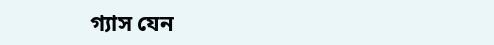গ্যাস যেন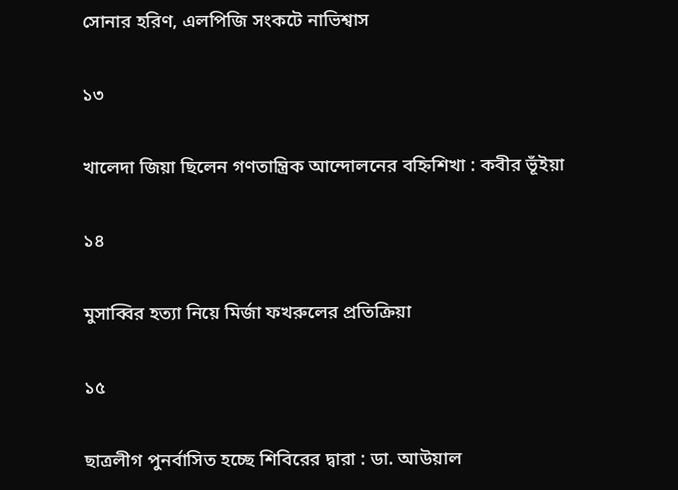সোনার হরিণ, এলপিজি সংকটে নাভিশ্বাস

১৩

খালেদা জিয়া ছিলেন গণতান্ত্রিক আন্দোলনের বহ্নিশিখা : কবীর ভূঁইয়া

১৪

মুসাব্বির হত্যা নিয়ে মির্জা ফখরুলের প্রতিক্রিয়া

১৫

ছাত্রলীগ পুনর্বাসিত হচ্ছে শিবিরের দ্বারা : ডা. আউয়াল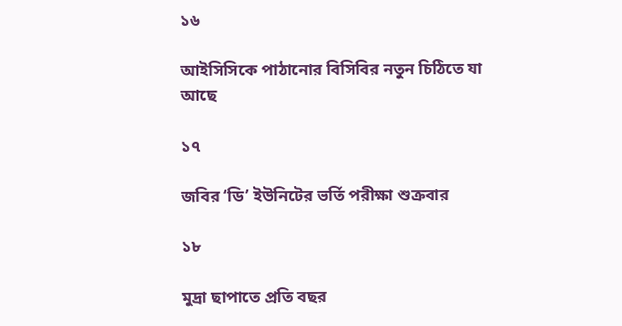১৬

আইসিসিকে পাঠানোর বিসিবির নতুন চিঠিতে যা আছে

১৭

জবির ‘ডি’ ইউনিটের ভর্তি পরীক্ষা শুক্রবার

১৮

মুদ্রা ছাপাতে প্রতি বছর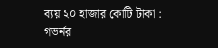ব্যয় ২০ হাজার কোটি টাকা : গভর্নর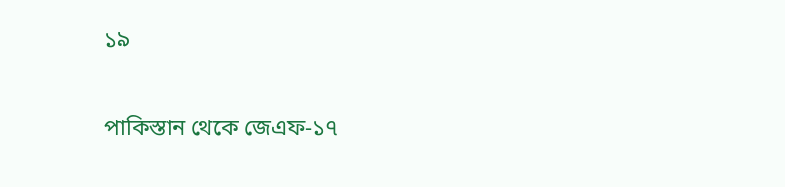১৯

পাকিস্তান থেকে জেএফ-১৭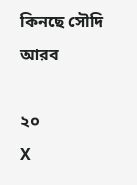কিনছে সৌদি আরব

২০
X